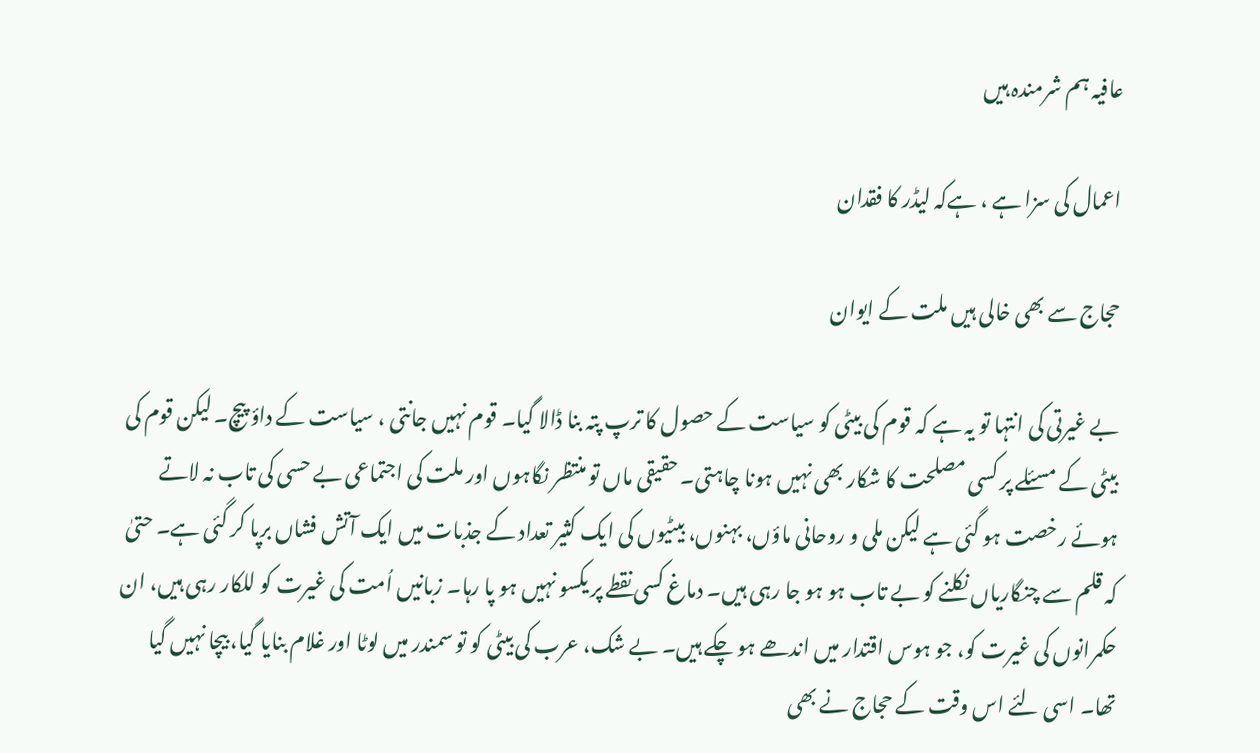عافیہ ہم شرمندہ ہیں

اعمال کی سزا ہے ، ہےکہ لیڈر کا فقدان

حجاج سے بھی خالی ہیں ملت کے ایوان

بے غیرتی کی انتہا تو یہ ہے کہ قوم کی بیٹی کو سیاست کے حصول کا ترپ پتہ بنا ڈالا گیا۔ قوم نہیں جانتی ، سیاست کے داؤ پیچ۔ لیکن قوم کی بیٹی کے مسئلے پر کسی مصلحت کا شکار بھی نہیں ہونا چاہتی۔ حقیقی ماں تو منتظر نگاہوں اور ملت کی اجتماعی بے حسی کی تاب نہ لاتے ہوئے رخصت ہو گئی ہے لیکن ملی و روحانی ماؤں، بہنوں، بیٹیوں کی ایک کثیر تعداد کے جذبات میں ایک آتش فشاں برپا کر گئی ہے۔ حتیٰ کہ قلم سے چنگاریاں نکلنے کو بے تاب ہو ہو جا رہی ہیں۔ دماغ کسی نقطے پر یکسو نہیں ہو پا رہا۔ زبانیں اُمت کی غیرت کو للکار رہی ہیں، ان حکمرانوں کی غیرت کو، جو ہوس اقتدار میں اندھے ہو چکے ہیں۔ بے شک، عرب کی بیٹی کو تو سمندر میں لوٹا اور غلام بنایا گیا، بیچا نہیں گیا تھا۔ اسی لئے اس وقت کے حجاج نے بھی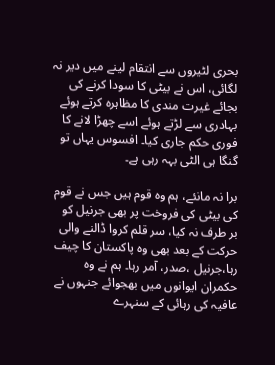بحری لٹیروں سے انتقام لینے میں دیر نہ لگائی، اس نے بیٹی کا سودا کرنے کی بجائے غیرت مندی کا مظاہرہ کرتے ہوئے بہادری سے لڑتے ہوئے اسے چھڑا لانے کا فوری حکم جاری کیا۔ افسوس یہاں تو گنگا ہی الٹی بہہ رہی ہے۔

برا نہ مانئے، ہم وہ قوم ہیں جس نے قوم کی بیٹی کی فروخت پر بھی جرنیل کو بر طرف نہ کیا، سر قلم کروا ڈالنے والی حرکت کے بعد بھی وہ پاکستان کا چیف رہا،جرنیل ،صدر، آمر رہا۔ ہم نے وہ حکمران ایوانوں میں بھجوائے جنہوں نے عافیہ کی رہائی کے سنہرے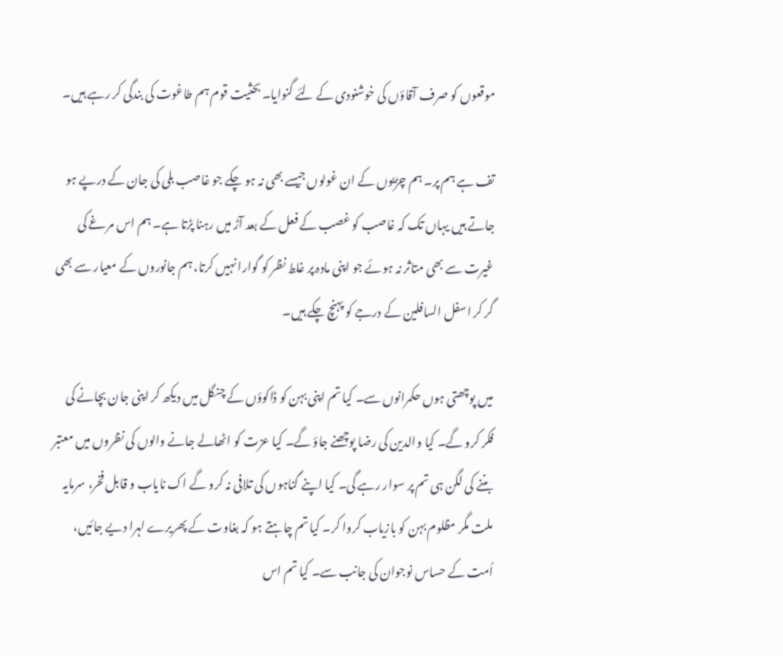موقعوں کو صرف آقاؤں کی خوشنودی کے لئے گنوایا۔ بحثیت قوم ہم طاغوت کی بندگی کر رہے ہیں۔

تف ہے ہم پر۔ ہم چڑیوں کے ان غولوں جیسے بھی نہ ہو چکے جو غاصب بلی کی جان کے درپے ہو جاتے ہیں یہاں تک کہ غاصب کو غصب کے فعل کے بعد آڑ میں رہنا پڑتا ہے۔ ہم اس مرغے کی غیرت سے بھی متاثر نہ ہوئے جو اپنی مادہ پر غلط نظر کو گوارا نہیں کرتا، ہم جانوروں کے معیار سے بھی گر کر اسفل السافلین کے درجے کو پہنچ چکے ہیں۔

میں پوچھتی ہوں حکمرانوں سے۔ کیا تم اپنی بہن کو ڈاکوؤں کے چنگل میں دیکھ کر اپنی جان بچانے کی فکر کرو گے۔ کیا والدین کی رضا پوچھنے جاؤ گے۔ کیا عزت کو اٹھالے جانے والوں کی نظروں میں معتبر بننے کی لگن ہی تم پر سوار رہے گی۔ کیا اپنے گناہوں کی تلافی نہ کرو گے اک نایاب و قابل فخر، سرمایہ ملت مگر مظلوم بہن کو بازیاب کروا کر۔ کیا تم چاہتے ہو کہ بغاوت کے پھریرے لہرا دیے جائیں، اُمت کے حساس نوجوان کی جانب سے۔ کیا تم اس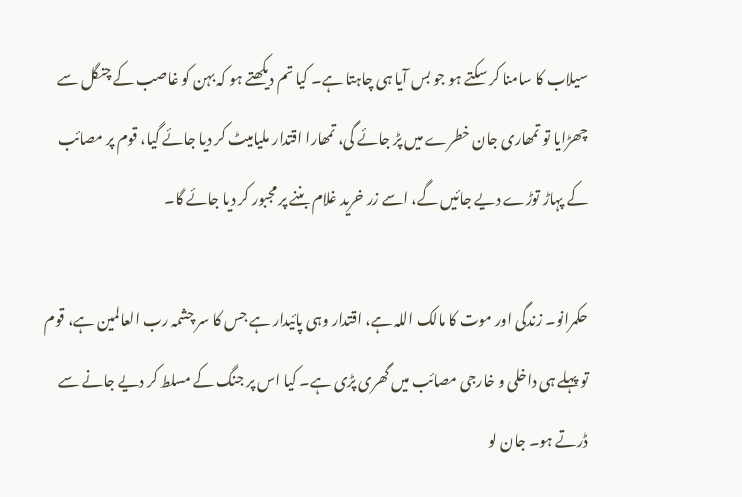سیلاب کا سامنا کر سکتے ہو جو بس آیا ہی چاہتا ہے۔ کیا تم دیکھتے ہو کہ بہن کو غاصب کے چنگل سے چھڑایا تو تمھاری جان خطرے میں پڑ جائے گی، تمھارا اقتدار ملیامیٹ کر دیا جائے گیا، قوم پر مصائب کے پہاڑ توڑے دیے جائیں گے، اسے زر خرید غلام بننے پر مجبور کر دیا جائے گا۔

حکمرانو۔ زندگی اور موت کا مالک اللہ ہے، اقتدار وہی پائیدار ہے جس کا سر چشمہ رب العالمین ہے، قوم تو پہلے ہی داخلی و خارجی مصائب میں گھری پڑی ہے۔ کیا اس پر جنگ کے مسلط کر دیے جانے سے ڈرتے ہو۔ جان لو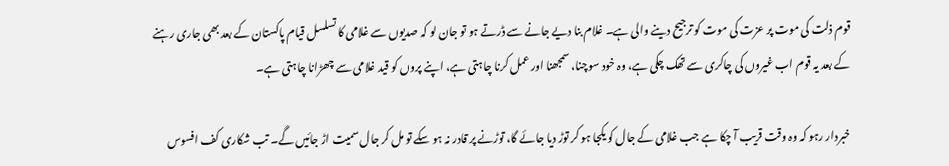قوم ذلت کی موت پر عزت کی موت کو ترجیح دینے والی ہے۔ غلام بنا دیے جانے سے ڈرتے ہو تو جان لو کہ صدیوں سے غلامی کا تسلسل قیام پاکستان کے بعد بھی جاری رہنے کے بعد یہ قوم اب غیروں کی چاکری سے تھک چکی ہے، وہ خود سوچنا، سمجھنا اور عمل کرنا چاہتی ہے، اپنے پروں کو قید غلامی سے چھڑانا چاہتی ہے۔

خبردار رہو کہ وہ وقت قریب آ چکا ہے جب غلامی کے جال کو یکجا ہو کر توڑ دیا جائے گا، توڑنے پر قادر نہ ہو سکے تو مل کر جال سمیت اڑ جائیں گے۔ تب شکاری کف افسوس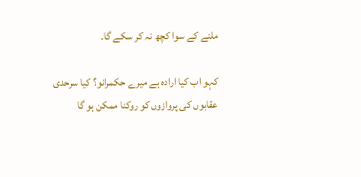ملنے کے سوا کچھ نہ کر سکے گا۔

کہو اب کیا ارادہ ہے میرے حکمرانو؟ کیا سرحدی عقابوں کی پروازوں کو روکنا ممکن ہو گا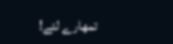تمھارے لئے!